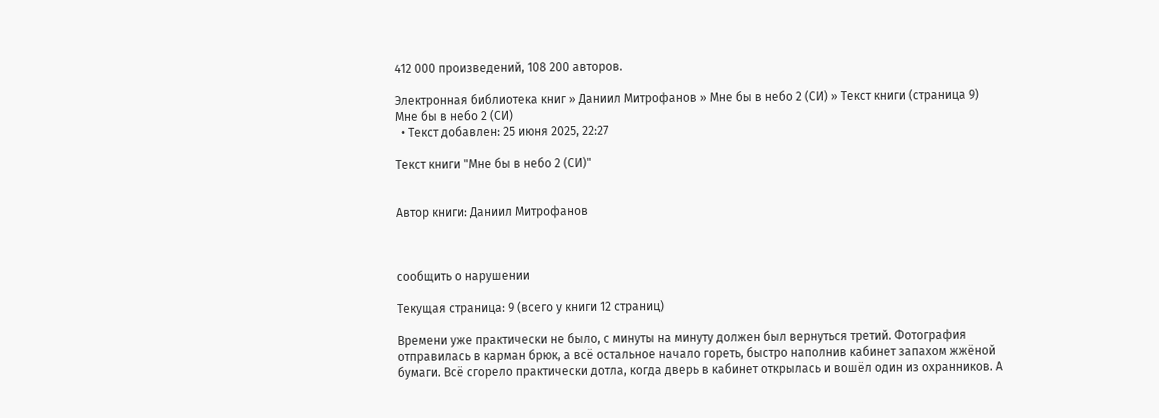412 000 произведений, 108 200 авторов.

Электронная библиотека книг » Даниил Митрофанов » Мне бы в небо 2 (СИ) » Текст книги (страница 9)
Мне бы в небо 2 (СИ)
  • Текст добавлен: 25 июня 2025, 22:27

Текст книги "Мне бы в небо 2 (СИ)"


Автор книги: Даниил Митрофанов



сообщить о нарушении

Текущая страница: 9 (всего у книги 12 страниц)

Времени уже практически не было, с минуты на минуту должен был вернуться третий. Фотография отправилась в карман брюк, а всё остальное начало гореть, быстро наполнив кабинет запахом жжёной бумаги. Всё сгорело практически дотла, когда дверь в кабинет открылась и вошёл один из охранников. А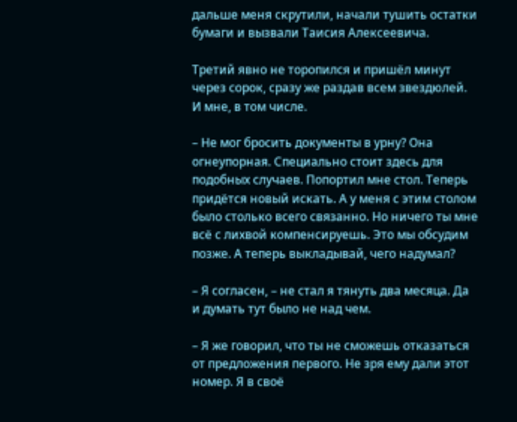дальше меня скрутили, начали тушить остатки бумаги и вызвали Таисия Алексеевича.

Третий явно не торопился и пришёл минут через сорок, сразу же раздав всем звездюлей. И мне, в том числе.

– Не мог бросить документы в урну? Она огнеупорная. Специально стоит здесь для подобных случаев. Попортил мне стол. Теперь придётся новый искать. А у меня с этим столом было столько всего связанно. Но ничего ты мне всё с лихвой компенсируешь. Это мы обсудим позже. А теперь выкладывай, чего надумал?

– Я согласен, – не стал я тянуть два месяца. Да и думать тут было не над чем.

– Я же говорил, что ты не сможешь отказаться от предложения первого. Не зря ему дали этот номер. Я в своё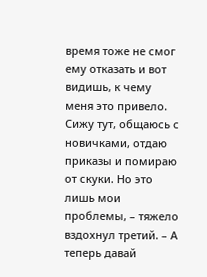время тоже не смог ему отказать и вот видишь, к чему меня это привело. Сижу тут, общаюсь с новичками, отдаю приказы и помираю от скуки. Но это лишь мои проблемы, – тяжело вздохнул третий. – А теперь давай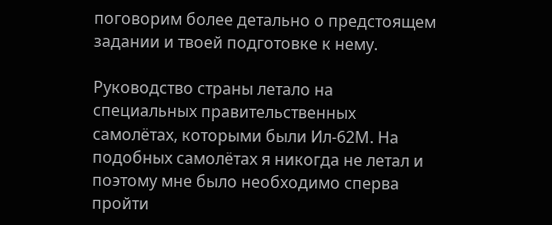поговорим более детально о предстоящем задании и твоей подготовке к нему.

Руководство страны летало на специальных правительственных самолётах, которыми были Ил-62М. На подобных самолётах я никогда не летал и поэтому мне было необходимо сперва пройти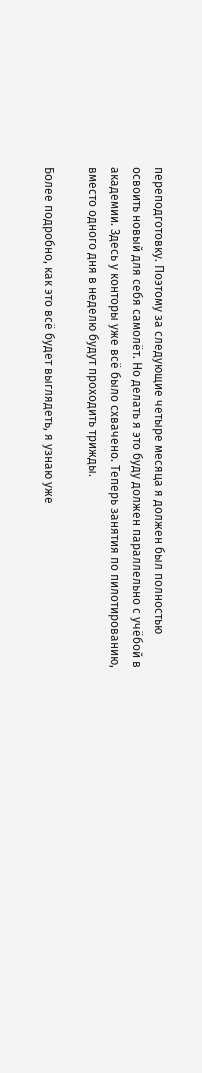переподготовку. Поэтому за следующие четыре месяца я должен был полностью освоить новый для себя самолёт. Но делать я это буду должен параллельно с учёбой в академии. Здесь у конторы уже всё было схвачено. Теперь занятия по пилотированию, вместо одного дня в неделю будут проходить трижды.

Более подробно, как это всё будет выглядеть, я узнаю уже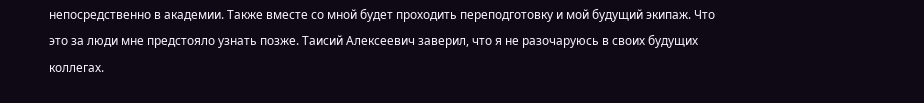непосредственно в академии. Также вместе со мной будет проходить переподготовку и мой будущий экипаж. Что это за люди мне предстояло узнать позже. Таисий Алексеевич заверил, что я не разочаруюсь в своих будущих коллегах.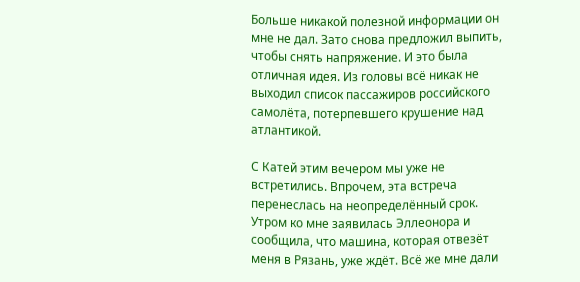Больше никакой полезной информации он мне не дал. Зато снова предложил выпить, чтобы снять напряжение. И это была отличная идея. Из головы всё никак не выходил список пассажиров российского самолёта, потерпевшего крушение над атлантикой.

С Катей этим вечером мы уже не встретились. Впрочем, эта встреча перенеслась на неопределённый срок. Утром ко мне заявилась Эллеонора и сообщила, что машина, которая отвезёт меня в Рязань, уже ждёт. Всё же мне дали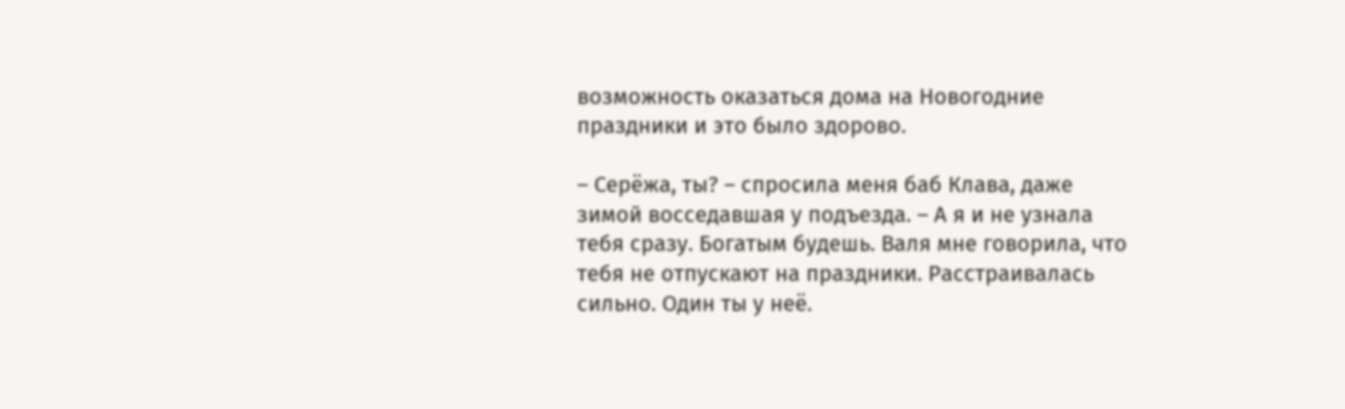возможность оказаться дома на Новогодние праздники и это было здорово.

– Серёжа, ты? – спросила меня баб Клава, даже зимой восседавшая у подъезда. – А я и не узнала тебя сразу. Богатым будешь. Валя мне говорила, что тебя не отпускают на праздники. Расстраивалась сильно. Один ты у неё.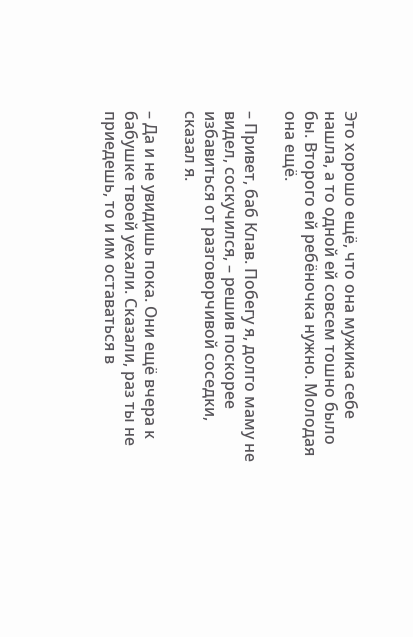Это хорошо ещё, что она мужика себе нашла, а то одной ей совсем тошно было бы. Второго ей ребёночка нужно. Молодая она ещё.

– Привет, баб Клав. Побегу я, долго маму не видел, соскучился, – решив поскорее избавиться от разговорчивой соседки, сказал я.

– Да и не увидишь пока. Они ещё вчера к бабушке твоей уехали. Сказали, раз ты не приедешь, то и им оставаться в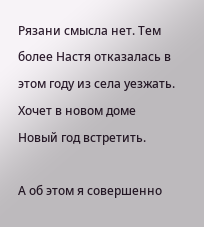Рязани смысла нет. Тем более Настя отказалась в этом году из села уезжать. Хочет в новом доме Новый год встретить.

А об этом я совершенно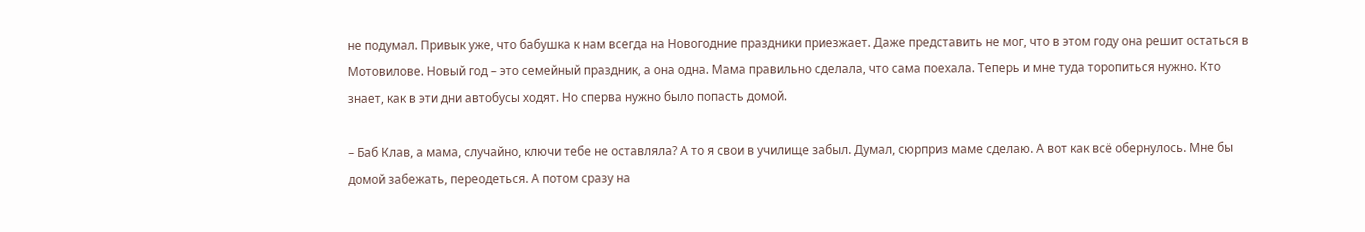не подумал. Привык уже, что бабушка к нам всегда на Новогодние праздники приезжает. Даже представить не мог, что в этом году она решит остаться в Мотовилове. Новый год – это семейный праздник, а она одна. Мама правильно сделала, что сама поехала. Теперь и мне туда торопиться нужно. Кто знает, как в эти дни автобусы ходят. Но сперва нужно было попасть домой.

– Баб Клав, а мама, случайно, ключи тебе не оставляла? А то я свои в училище забыл. Думал, сюрприз маме сделаю. А вот как всё обернулось. Мне бы домой забежать, переодеться. А потом сразу на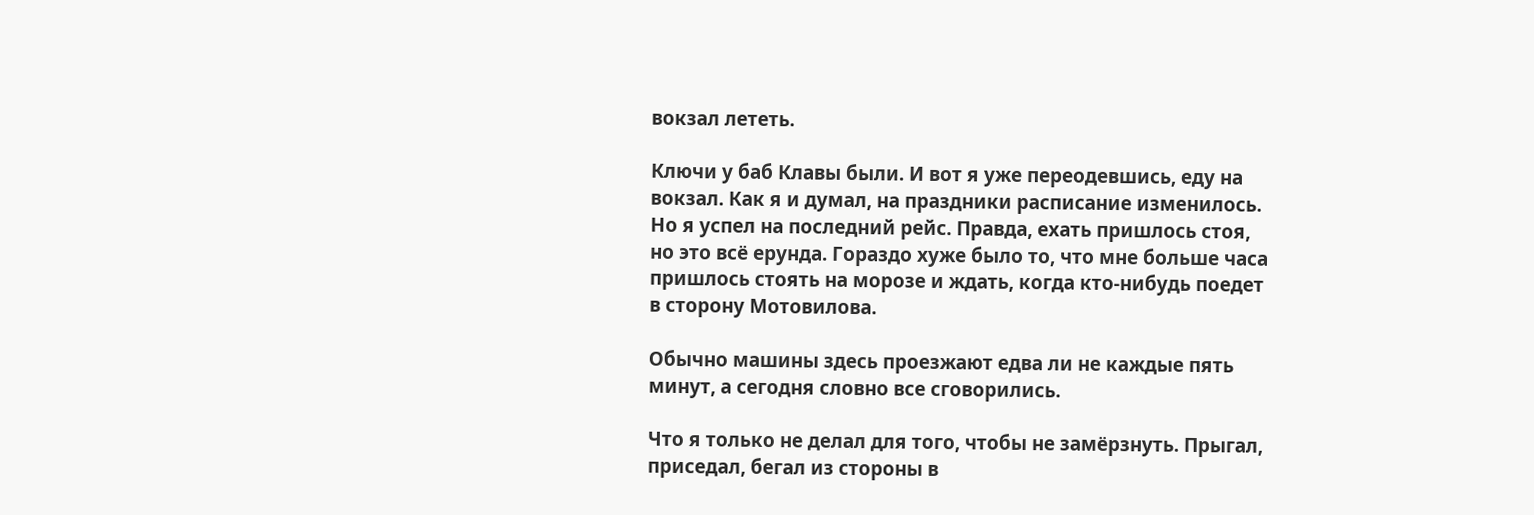вокзал лететь.

Ключи у баб Клавы были. И вот я уже переодевшись, еду на вокзал. Как я и думал, на праздники расписание изменилось. Но я успел на последний рейс. Правда, ехать пришлось стоя, но это всё ерунда. Гораздо хуже было то, что мне больше часа пришлось стоять на морозе и ждать, когда кто-нибудь поедет в сторону Мотовилова.

Обычно машины здесь проезжают едва ли не каждые пять минут, а сегодня словно все сговорились.

Что я только не делал для того, чтобы не замёрзнуть. Прыгал, приседал, бегал из стороны в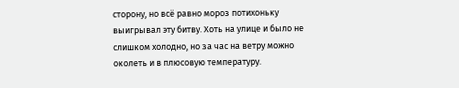сторону, но всё равно мороз потихоньку выигрывал эту битву. Хоть на улице и было не слишком холодно, но за час на ветру можно околеть и в плюсовую температуру.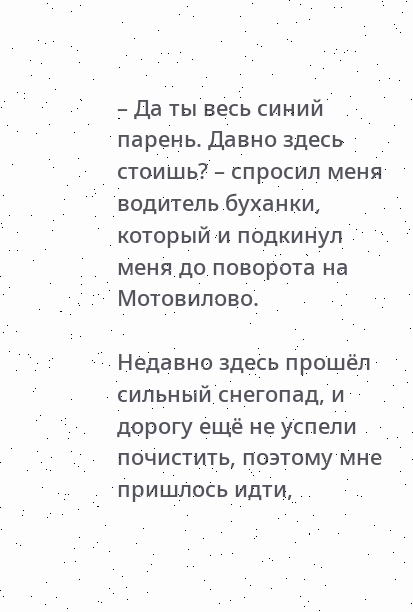– Да ты весь синий парень. Давно здесь стоишь? – спросил меня водитель буханки, который и подкинул меня до поворота на Мотовилово.

Недавно здесь прошёл сильный снегопад, и дорогу ещё не успели почистить, поэтому мне пришлось идти,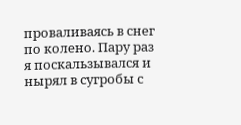проваливаясь в снег по колено. Пару раз я поскальзывался и нырял в сугробы с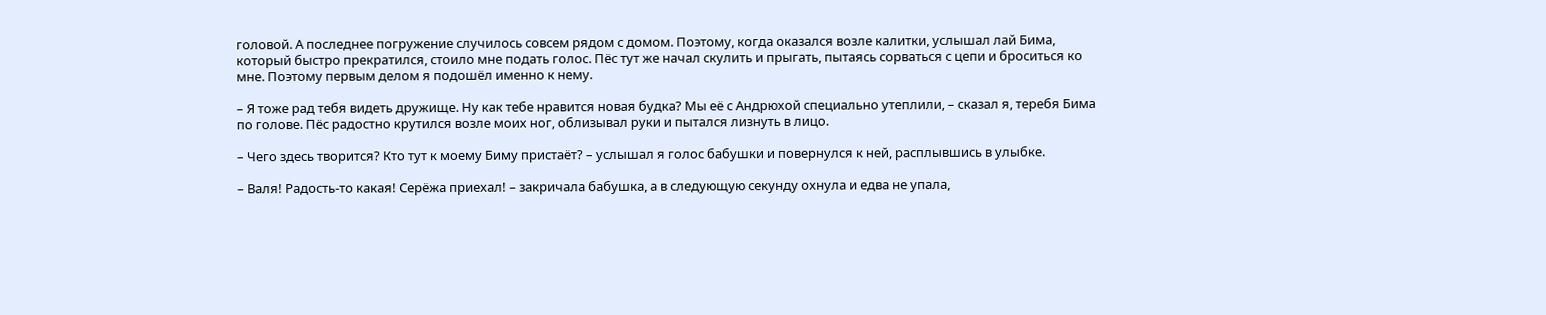головой. А последнее погружение случилось совсем рядом с домом. Поэтому, когда оказался возле калитки, услышал лай Бима, который быстро прекратился, стоило мне подать голос. Пёс тут же начал скулить и прыгать, пытаясь сорваться с цепи и броситься ко мне. Поэтому первым делом я подошёл именно к нему.

– Я тоже рад тебя видеть дружище. Ну как тебе нравится новая будка? Мы её с Андрюхой специально утеплили, – сказал я, теребя Бима по голове. Пёс радостно крутился возле моих ног, облизывал руки и пытался лизнуть в лицо.

– Чего здесь творится? Кто тут к моему Биму пристаёт? – услышал я голос бабушки и повернулся к ней, расплывшись в улыбке.

– Валя! Радость-то какая! Серёжа приехал! – закричала бабушка, а в следующую секунду охнула и едва не упала,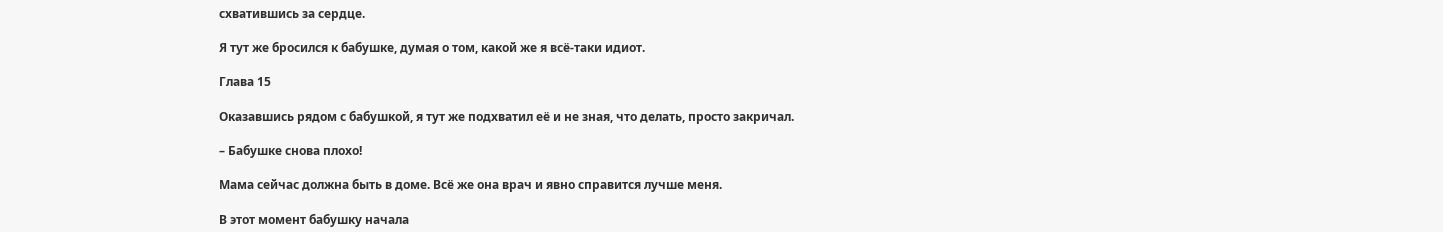схватившись за сердце.

Я тут же бросился к бабушке, думая о том, какой же я всё-таки идиот.

Глава 15

Оказавшись рядом с бабушкой, я тут же подхватил её и не зная, что делать, просто закричал.

– Бабушке снова плохо!

Мама сейчас должна быть в доме. Всё же она врач и явно справится лучше меня.

В этот момент бабушку начала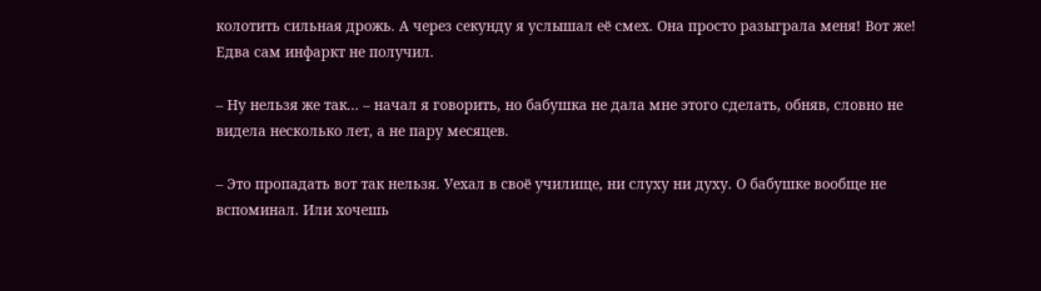колотить сильная дрожь. А через секунду я услышал её смех. Она просто разыграла меня! Вот же! Едва сам инфаркт не получил.

– Ну нельзя же так... – начал я говорить, но бабушка не дала мне этого сделать, обняв, словно не видела несколько лет, а не пару месяцев.

– Это пропадать вот так нельзя. Уехал в своё училище, ни слуху ни духу. О бабушке вообще не вспоминал. Или хочешь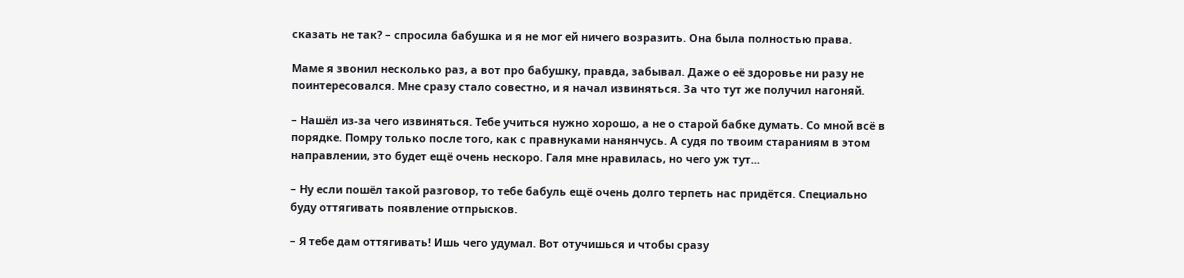сказать не так? – спросила бабушка и я не мог ей ничего возразить. Она была полностью права.

Маме я звонил несколько раз, а вот про бабушку, правда, забывал. Даже о её здоровье ни разу не поинтересовался. Мне сразу стало совестно, и я начал извиняться. За что тут же получил нагоняй.

– Нашёл из-за чего извиняться. Тебе учиться нужно хорошо, а не о старой бабке думать. Со мной всё в порядке. Помру только после того, как с правнуками нанянчусь. А судя по твоим стараниям в этом направлении, это будет ещё очень нескоро. Галя мне нравилась, но чего уж тут...

– Ну если пошёл такой разговор, то тебе бабуль ещё очень долго терпеть нас придётся. Специально буду оттягивать появление отпрысков.

– Я тебе дам оттягивать! Ишь чего удумал. Вот отучишься и чтобы сразу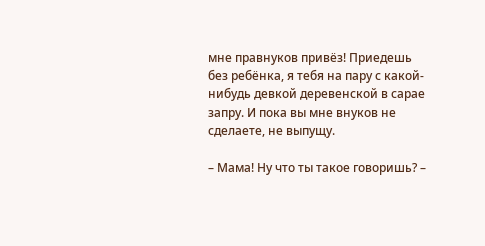мне правнуков привёз! Приедешь без ребёнка, я тебя на пару с какой-нибудь девкой деревенской в сарае запру. И пока вы мне внуков не сделаете, не выпущу.

– Мама! Ну что ты такое говоришь? –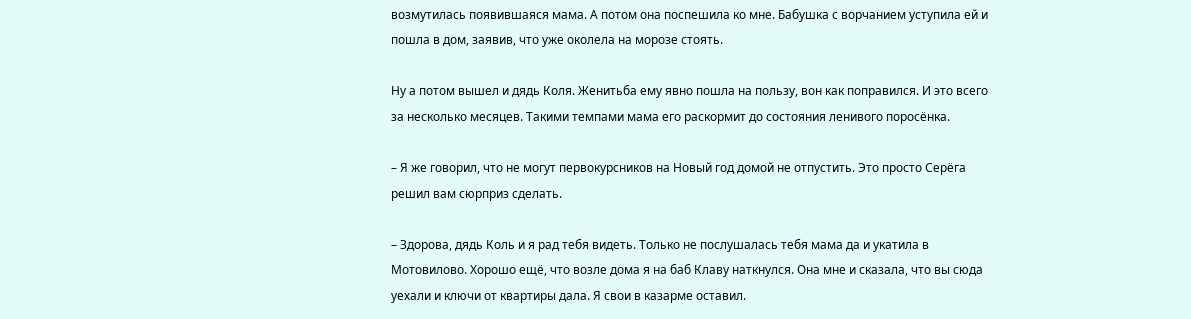возмутилась появившаяся мама. А потом она поспешила ко мне. Бабушка с ворчанием уступила ей и пошла в дом, заявив, что уже околела на морозе стоять.

Ну а потом вышел и дядь Коля. Женитьба ему явно пошла на пользу, вон как поправился. И это всего за несколько месяцев. Такими темпами мама его раскормит до состояния ленивого поросёнка.

– Я же говорил, что не могут первокурсников на Новый год домой не отпустить. Это просто Серёга решил вам сюрприз сделать.

– Здорова, дядь Коль и я рад тебя видеть. Только не послушалась тебя мама да и укатила в Мотовилово. Хорошо ещё, что возле дома я на баб Клаву наткнулся. Она мне и сказала, что вы сюда уехали и ключи от квартиры дала. Я свои в казарме оставил.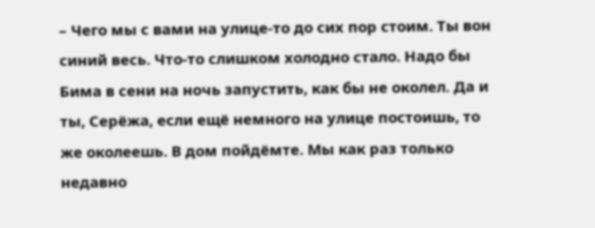– Чего мы с вами на улице-то до сих пор стоим. Ты вон синий весь. Что-то слишком холодно стало. Надо бы Бима в сени на ночь запустить, как бы не околел. Да и ты, Серёжа, если ещё немного на улице постоишь, то же околеешь. В дом пойдёмте. Мы как раз только недавно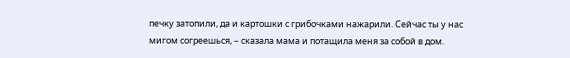печку затопили, да и картошки с грибочками нажарили. Сейчас ты у нас мигом согреешься, – сказала мама и потащила меня за собой в дом.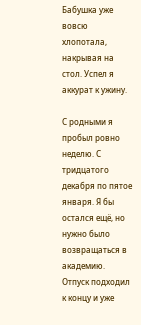Бабушка уже вовсю хлопотала, накрывая на стол. Успел я аккурат к ужину.

С родными я пробыл ровно неделю. С тридцатого декабря по пятое января. Я бы остался ещё, но нужно было возвращаться в академию. Отпуск подходил к концу и уже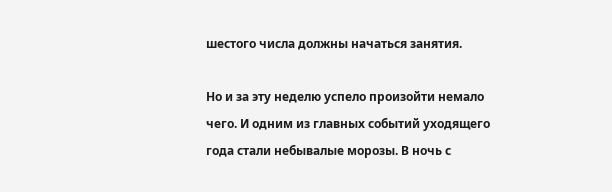шестого числа должны начаться занятия.

Но и за эту неделю успело произойти немало чего. И одним из главных событий уходящего года стали небывалые морозы. В ночь с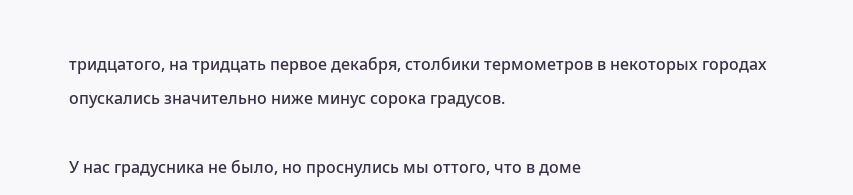тридцатого, на тридцать первое декабря, столбики термометров в некоторых городах опускались значительно ниже минус сорока градусов.

У нас градусника не было, но проснулись мы оттого, что в доме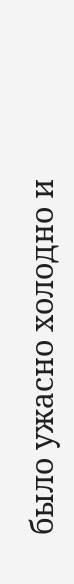было ужасно холодно и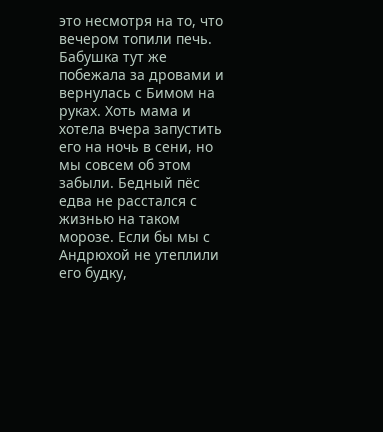это несмотря на то, что вечером топили печь. Бабушка тут же побежала за дровами и вернулась с Бимом на руках. Хоть мама и хотела вчера запустить его на ночь в сени, но мы совсем об этом забыли. Бедный пёс едва не расстался с жизнью на таком морозе. Если бы мы с Андрюхой не утеплили его будку,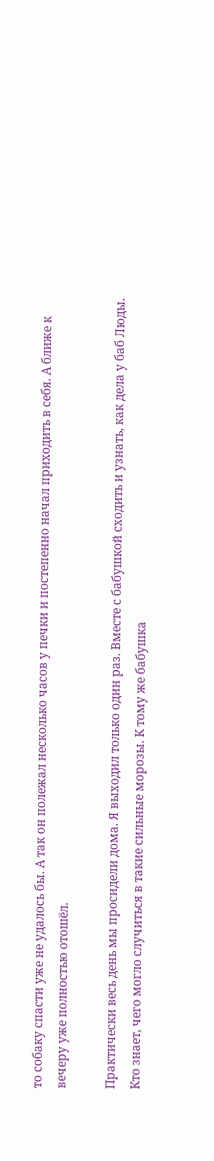то собаку спасти уже не удалось бы. А так он полежал несколько часов у печки и постепенно начал приходить в себя. А ближе к вечеру уже полностью отошёл.

Практически весь день мы просидели дома. Я выходил только один раз. Вместе с бабушкой сходить и узнать, как дела у баб Люды. Кто знает, чего могло случиться в такие сильные морозы. К тому же бабушка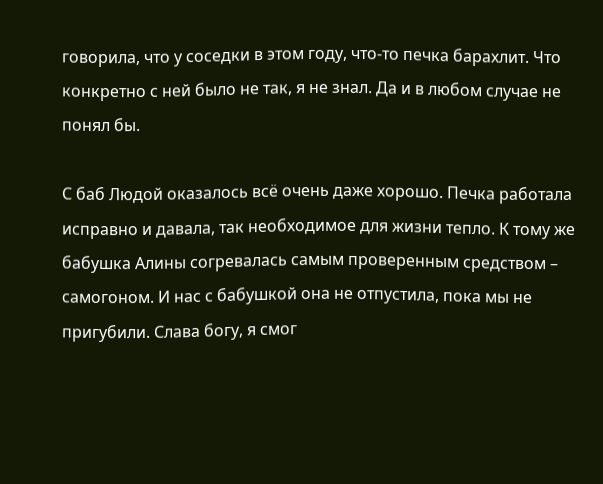говорила, что у соседки в этом году, что-то печка барахлит. Что конкретно с ней было не так, я не знал. Да и в любом случае не понял бы.

С баб Людой оказалось всё очень даже хорошо. Печка работала исправно и давала, так необходимое для жизни тепло. К тому же бабушка Алины согревалась самым проверенным средством – самогоном. И нас с бабушкой она не отпустила, пока мы не пригубили. Слава богу, я смог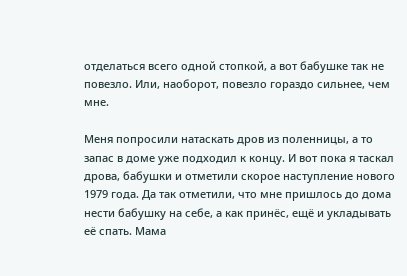отделаться всего одной стопкой, а вот бабушке так не повезло. Или, наоборот, повезло гораздо сильнее, чем мне.

Меня попросили натаскать дров из поленницы, а то запас в доме уже подходил к концу. И вот пока я таскал дрова, бабушки и отметили скорое наступление нового 1979 года. Да так отметили, что мне пришлось до дома нести бабушку на себе, а как принёс, ещё и укладывать её спать. Мама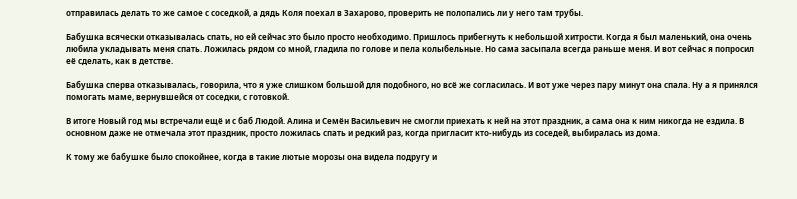отправилась делать то же самое с соседкой, а дядь Коля поехал в Захарово, проверить не полопались ли у него там трубы.

Бабушка всячески отказывалась спать, но ей сейчас это было просто необходимо. Пришлось прибегнуть к небольшой хитрости. Когда я был маленький, она очень любила укладывать меня спать. Ложилась рядом со мной, гладила по голове и пела колыбельные. Но сама засыпала всегда раньше меня. И вот сейчас я попросил её сделать, как в детстве.

Бабушка сперва отказывалась, говорила, что я уже слишком большой для подобного, но всё же согласилась. И вот уже через пару минут она спала. Ну а я принялся помогать маме, вернувшейся от соседки, с готовкой.

В итоге Новый год мы встречали ещё и с баб Людой. Алина и Семён Васильевич не смогли приехать к ней на этот праздник, а сама она к ним никогда не ездила. В основном даже не отмечала этот праздник, просто ложилась спать и редкий раз, когда пригласит кто-нибудь из соседей, выбиралась из дома.

К тому же бабушке было спокойнее, когда в такие лютые морозы она видела подругу и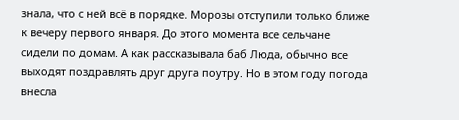знала, что с ней всё в порядке. Морозы отступили только ближе к вечеру первого января. До этого момента все сельчане сидели по домам. А как рассказывала баб Люда, обычно все выходят поздравлять друг друга поутру. Но в этом году погода внесла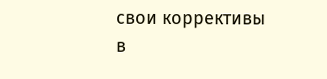свои коррективы в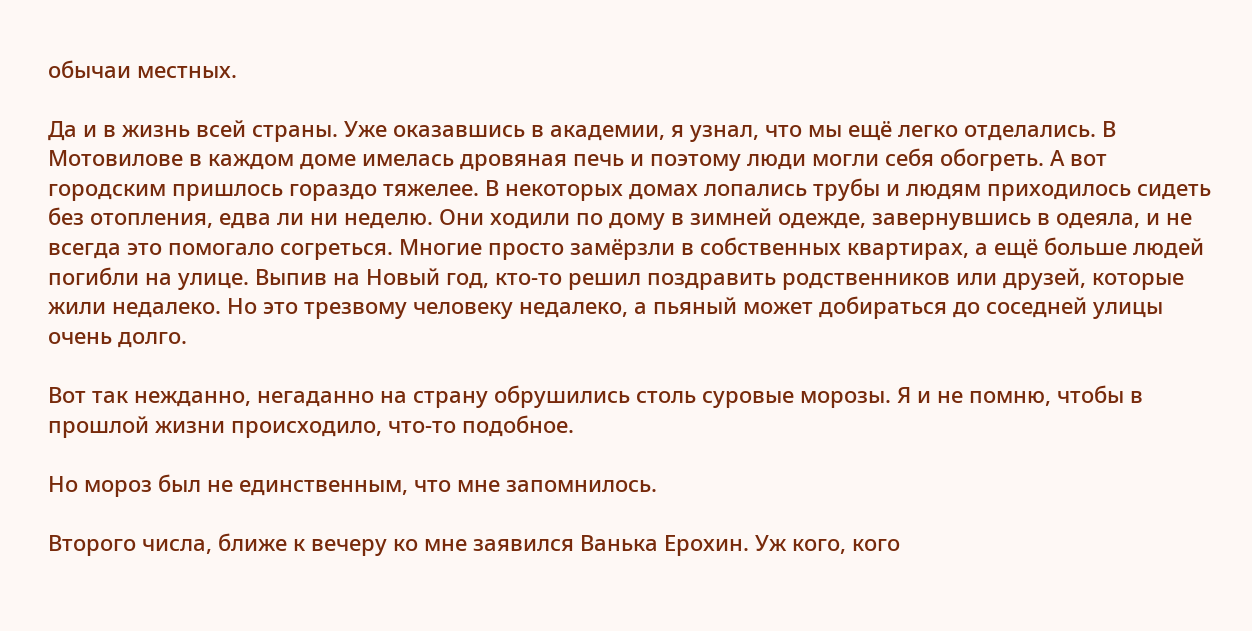обычаи местных.

Да и в жизнь всей страны. Уже оказавшись в академии, я узнал, что мы ещё легко отделались. В Мотовилове в каждом доме имелась дровяная печь и поэтому люди могли себя обогреть. А вот городским пришлось гораздо тяжелее. В некоторых домах лопались трубы и людям приходилось сидеть без отопления, едва ли ни неделю. Они ходили по дому в зимней одежде, завернувшись в одеяла, и не всегда это помогало согреться. Многие просто замёрзли в собственных квартирах, а ещё больше людей погибли на улице. Выпив на Новый год, кто-то решил поздравить родственников или друзей, которые жили недалеко. Но это трезвому человеку недалеко, а пьяный может добираться до соседней улицы очень долго.

Вот так нежданно, негаданно на страну обрушились столь суровые морозы. Я и не помню, чтобы в прошлой жизни происходило, что-то подобное.

Но мороз был не единственным, что мне запомнилось.

Второго числа, ближе к вечеру ко мне заявился Ванька Ерохин. Уж кого, кого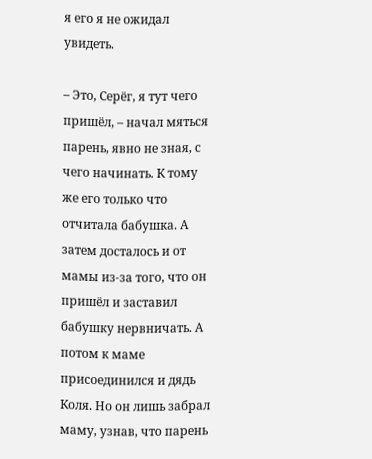я его я не ожидал увидеть.

– Это, Серёг, я тут чего пришёл, – начал мяться парень, явно не зная, с чего начинать. К тому же его только что отчитала бабушка. А затем досталось и от мамы из-за того, что он пришёл и заставил бабушку нервничать. А потом к маме присоединился и дядь Коля. Но он лишь забрал маму, узнав, что парень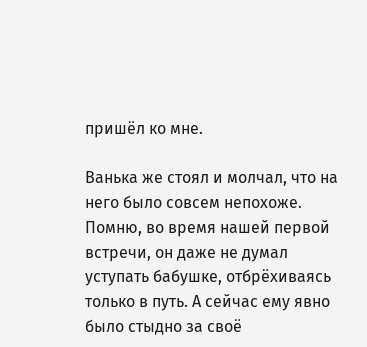пришёл ко мне.

Ванька же стоял и молчал, что на него было совсем непохоже. Помню, во время нашей первой встречи, он даже не думал уступать бабушке, отбрёхиваясь только в путь. А сейчас ему явно было стыдно за своё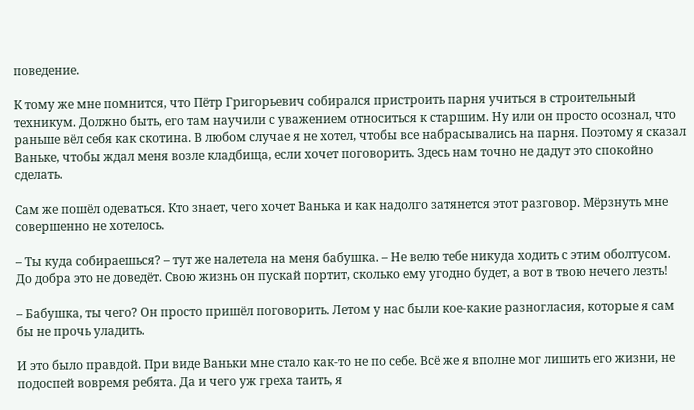поведение.

К тому же мне помнится, что Пётр Григорьевич собирался пристроить парня учиться в строительный техникум. Должно быть, его там научили с уважением относиться к старшим. Ну или он просто осознал, что раньше вёл себя как скотина. В любом случае я не хотел, чтобы все набрасывались на парня. Поэтому я сказал Ваньке, чтобы ждал меня возле кладбища, если хочет поговорить. Здесь нам точно не дадут это спокойно сделать.

Сам же пошёл одеваться. Кто знает, чего хочет Ванька и как надолго затянется этот разговор. Мёрзнуть мне совершенно не хотелось.

– Ты куда собираешься? – тут же налетела на меня бабушка. – Не велю тебе никуда ходить с этим оболтусом. До добра это не доведёт. Свою жизнь он пускай портит, сколько ему угодно будет, а вот в твою нечего лезть!

– Бабушка, ты чего? Он просто пришёл поговорить. Летом у нас были кое-какие разногласия, которые я сам бы не прочь уладить.

И это было правдой. При виде Ваньки мне стало как-то не по себе. Всё же я вполне мог лишить его жизни, не подоспей вовремя ребята. Да и чего уж греха таить, я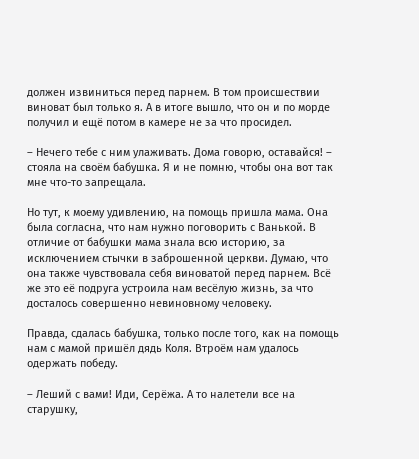должен извиниться перед парнем. В том происшествии виноват был только я. А в итоге вышло, что он и по морде получил и ещё потом в камере не за что просидел.

– Нечего тебе с ним улаживать. Дома говорю, оставайся! – стояла на своём бабушка. Я и не помню, чтобы она вот так мне что-то запрещала.

Но тут, к моему удивлению, на помощь пришла мама. Она была согласна, что нам нужно поговорить с Ванькой. В отличие от бабушки мама знала всю историю, за исключением стычки в заброшенной церкви. Думаю, что она также чувствовала себя виноватой перед парнем. Всё же это её подруга устроила нам весёлую жизнь, за что досталось совершенно невиновному человеку.

Правда, сдалась бабушка, только после того, как на помощь нам с мамой пришёл дядь Коля. Втроём нам удалось одержать победу.

– Леший с вами! Иди, Серёжа. А то налетели все на старушку,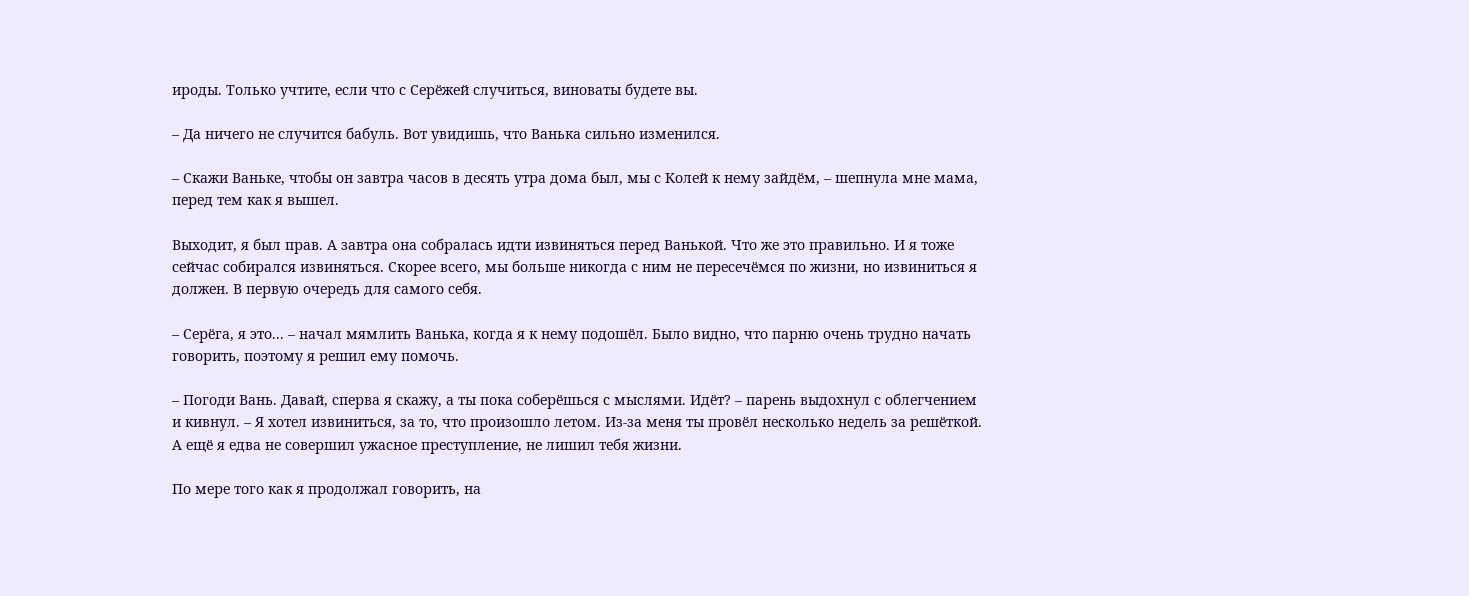ироды. Только учтите, если что с Серёжей случиться, виноваты будете вы.

– Да ничего не случится бабуль. Вот увидишь, что Ванька сильно изменился.

– Скажи Ваньке, чтобы он завтра часов в десять утра дома был, мы с Колей к нему зайдём, – шепнула мне мама, перед тем как я вышел.

Выходит, я был прав. А завтра она собралась идти извиняться перед Ванькой. Что же это правильно. И я тоже сейчас собирался извиняться. Скорее всего, мы больше никогда с ним не пересечёмся по жизни, но извиниться я должен. В первую очередь для самого себя.

– Серёга, я это... – начал мямлить Ванька, когда я к нему подошёл. Было видно, что парню очень трудно начать говорить, поэтому я решил ему помочь.

– Погоди Вань. Давай, сперва я скажу, а ты пока соберёшься с мыслями. Идёт? – парень выдохнул с облегчением и кивнул. – Я хотел извиниться, за то, что произошло летом. Из-за меня ты провёл несколько недель за решёткой. А ещё я едва не совершил ужасное преступление, не лишил тебя жизни.

По мере того как я продолжал говорить, на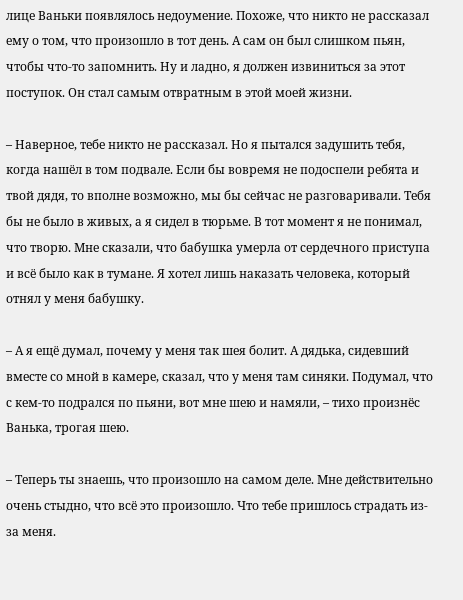лице Ваньки появлялось недоумение. Похоже, что никто не рассказал ему о том, что произошло в тот день. А сам он был слишком пьян, чтобы что-то запомнить. Ну и ладно, я должен извиниться за этот поступок. Он стал самым отвратным в этой моей жизни.

– Наверное, тебе никто не рассказал. Но я пытался задушить тебя, когда нашёл в том подвале. Если бы вовремя не подоспели ребята и твой дядя, то вполне возможно, мы бы сейчас не разговаривали. Тебя бы не было в живых, а я сидел в тюрьме. В тот момент я не понимал, что творю. Мне сказали, что бабушка умерла от сердечного приступа и всё было как в тумане. Я хотел лишь наказать человека, который отнял у меня бабушку.

– А я ещё думал, почему у меня так шея болит. А дядька, сидевший вместе со мной в камере, сказал, что у меня там синяки. Подумал, что с кем-то подрался по пьяни, вот мне шею и намяли, – тихо произнёс Ванька, трогая шею.

– Теперь ты знаешь, что произошло на самом деле. Мне действительно очень стыдно, что всё это произошло. Что тебе пришлось страдать из-за меня.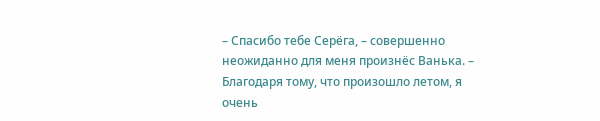– Спасибо тебе Серёга, – совершенно неожиданно для меня произнёс Ванька. – Благодаря тому, что произошло летом, я очень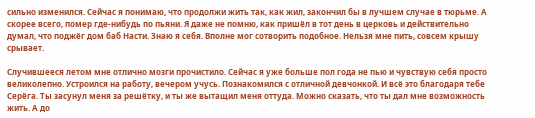сильно изменился. Сейчас я понимаю, что продолжи жить так, как жил, закончил бы в лучшем случае в тюрьме. А скорее всего, помер где-нибудь по пьяни. Я даже не помню, как пришёл в тот день в церковь и действительно думал, что поджёг дом баб Насти. Знаю я себя. Вполне мог сотворить подобное. Нельзя мне пить, совсем крышу срывает.

Случившееся летом мне отлично мозги прочистило. Сейчас я уже больше пол года не пью и чувствую себя просто великолепно. Устроился на работу, вечером учусь. Познакомился с отличной девчонкой. И всё это благодаря тебе Серёга. Ты засунул меня за решётку, и ты же вытащил меня оттуда. Можно сказать, что ты дал мне возможность жить. А до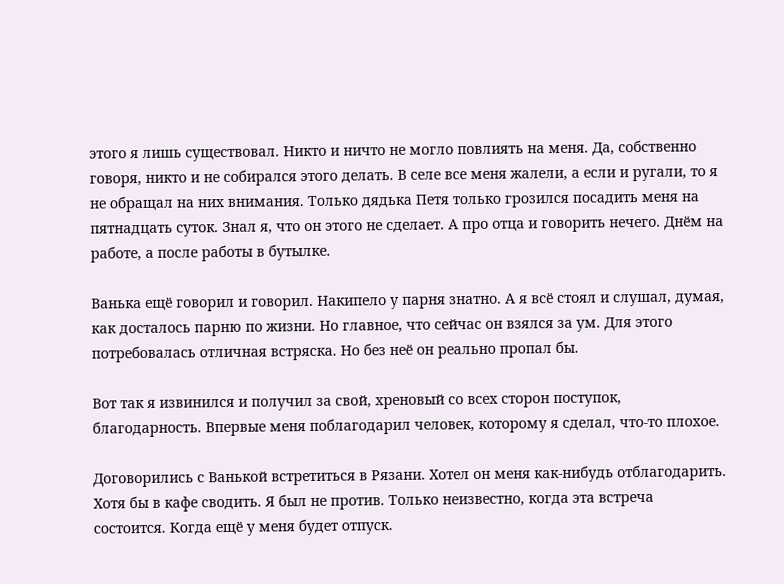этого я лишь существовал. Никто и ничто не могло повлиять на меня. Да, собственно говоря, никто и не собирался этого делать. В селе все меня жалели, а если и ругали, то я не обращал на них внимания. Только дядька Петя только грозился посадить меня на пятнадцать суток. Знал я, что он этого не сделает. А про отца и говорить нечего. Днём на работе, а после работы в бутылке.

Ванька ещё говорил и говорил. Накипело у парня знатно. А я всё стоял и слушал, думая, как досталось парню по жизни. Но главное, что сейчас он взялся за ум. Для этого потребовалась отличная встряска. Но без неё он реально пропал бы.

Вот так я извинился и получил за свой, хреновый со всех сторон поступок, благодарность. Впервые меня поблагодарил человек, которому я сделал, что-то плохое.

Договорились с Ванькой встретиться в Рязани. Хотел он меня как-нибудь отблагодарить. Хотя бы в кафе сводить. Я был не против. Только неизвестно, когда эта встреча состоится. Когда ещё у меня будет отпуск.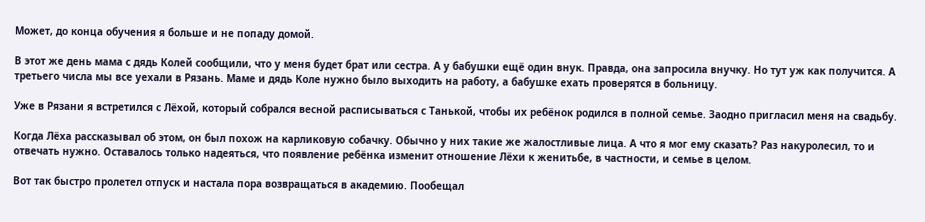Может, до конца обучения я больше и не попаду домой.

В этот же день мама с дядь Колей сообщили, что у меня будет брат или сестра. А у бабушки ещё один внук. Правда, она запросила внучку. Но тут уж как получится. А третьего числа мы все уехали в Рязань. Маме и дядь Коле нужно было выходить на работу, а бабушке ехать проверятся в больницу.

Уже в Рязани я встретился с Лёхой, который собрался весной расписываться с Танькой, чтобы их ребёнок родился в полной семье. Заодно пригласил меня на свадьбу.

Когда Лёха рассказывал об этом, он был похож на карликовую собачку. Обычно у них такие же жалостливые лица. А что я мог ему сказать? Раз накуролесил, то и отвечать нужно. Оставалось только надеяться, что появление ребёнка изменит отношение Лёхи к женитьбе, в частности, и семье в целом.

Вот так быстро пролетел отпуск и настала пора возвращаться в академию. Пообещал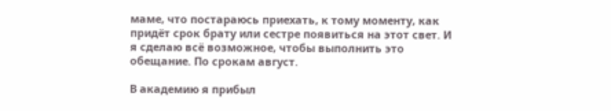маме, что постараюсь приехать, к тому моменту, как придёт срок брату или сестре появиться на этот свет. И я сделаю всё возможное, чтобы выполнить это обещание. По срокам август.

В академию я прибыл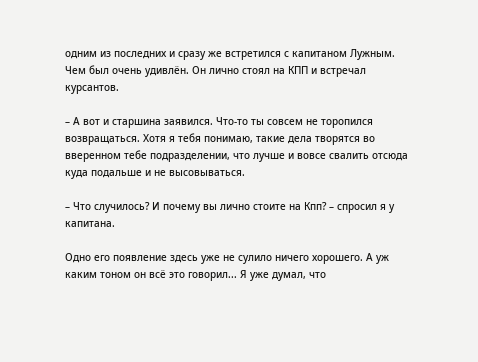одним из последних и сразу же встретился с капитаном Лужным. Чем был очень удивлён. Он лично стоял на КПП и встречал курсантов.

– А вот и старшина заявился. Что-то ты совсем не торопился возвращаться. Хотя я тебя понимаю, такие дела творятся во вверенном тебе подразделении, что лучше и вовсе свалить отсюда куда подальше и не высовываться.

– Что случилось? И почему вы лично стоите на Кпп? – спросил я у капитана.

Одно его появление здесь уже не сулило ничего хорошего. А уж каким тоном он всё это говорил... Я уже думал, что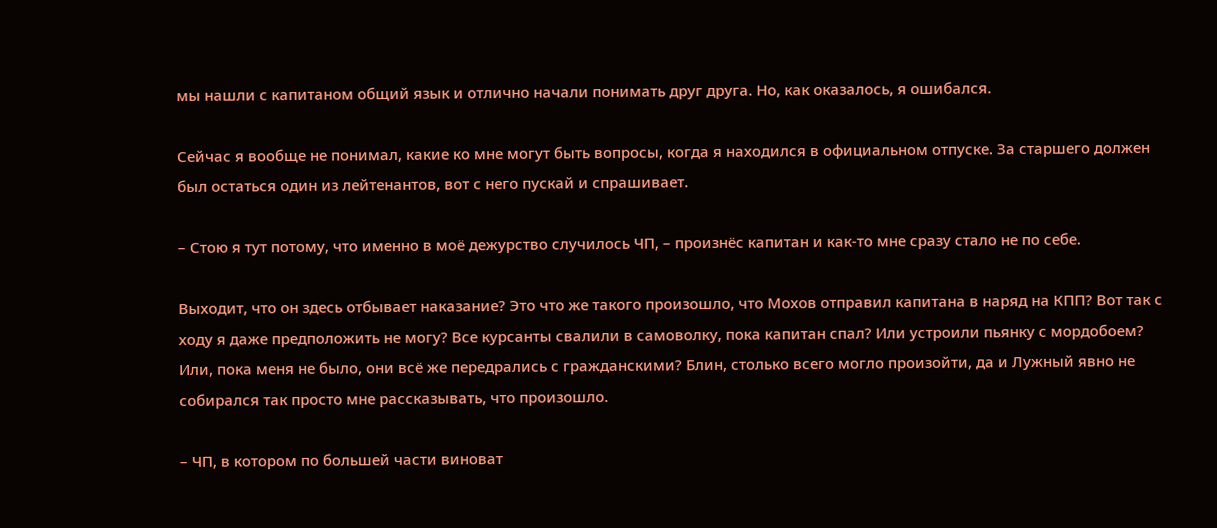мы нашли с капитаном общий язык и отлично начали понимать друг друга. Но, как оказалось, я ошибался.

Сейчас я вообще не понимал, какие ко мне могут быть вопросы, когда я находился в официальном отпуске. За старшего должен был остаться один из лейтенантов, вот с него пускай и спрашивает.

– Стою я тут потому, что именно в моё дежурство случилось ЧП, – произнёс капитан и как-то мне сразу стало не по себе.

Выходит, что он здесь отбывает наказание? Это что же такого произошло, что Мохов отправил капитана в наряд на КПП? Вот так с ходу я даже предположить не могу? Все курсанты свалили в самоволку, пока капитан спал? Или устроили пьянку с мордобоем? Или, пока меня не было, они всё же передрались с гражданскими? Блин, столько всего могло произойти, да и Лужный явно не собирался так просто мне рассказывать, что произошло.

– ЧП, в котором по большей части виноват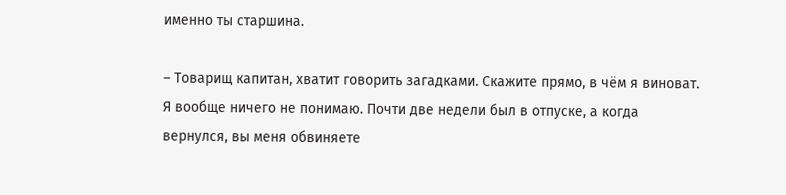именно ты старшина.

– Товарищ капитан, хватит говорить загадками. Скажите прямо, в чём я виноват. Я вообще ничего не понимаю. Почти две недели был в отпуске, а когда вернулся, вы меня обвиняете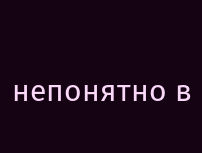непонятно в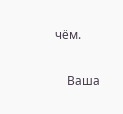чём.


    Ваша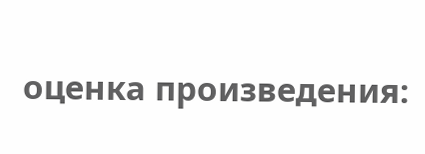оценка произведения: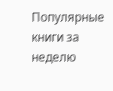Популярные книги за неделю